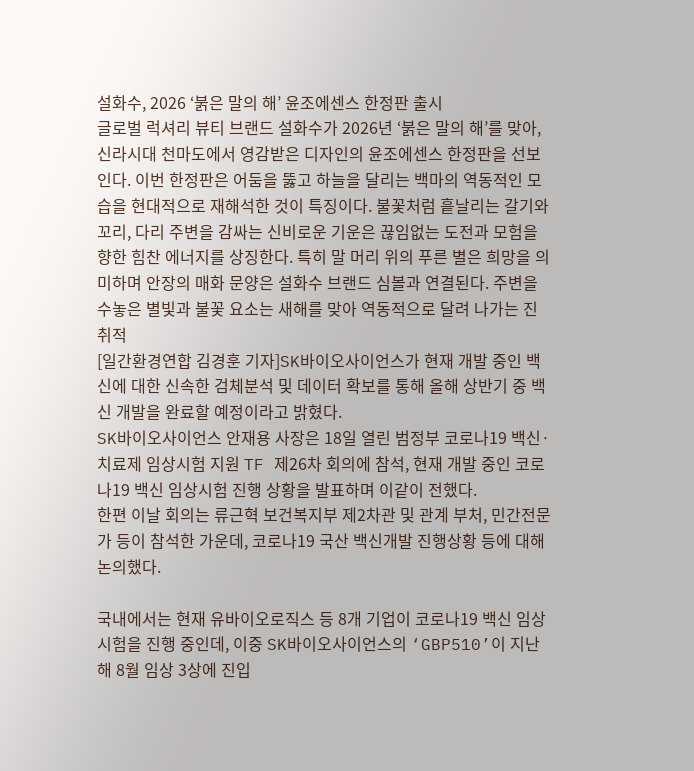설화수, 2026 ‘붉은 말의 해’ 윤조에센스 한정판 출시
글로벌 럭셔리 뷰티 브랜드 설화수가 2026년 ‘붉은 말의 해’를 맞아, 신라시대 천마도에서 영감받은 디자인의 윤조에센스 한정판을 선보인다. 이번 한정판은 어둠을 뚫고 하늘을 달리는 백마의 역동적인 모습을 현대적으로 재해석한 것이 특징이다. 불꽃처럼 흩날리는 갈기와 꼬리, 다리 주변을 감싸는 신비로운 기운은 끊임없는 도전과 모험을 향한 힘찬 에너지를 상징한다. 특히 말 머리 위의 푸른 별은 희망을 의미하며 안장의 매화 문양은 설화수 브랜드 심볼과 연결된다. 주변을 수놓은 별빛과 불꽃 요소는 새해를 맞아 역동적으로 달려 나가는 진취적
[일간환경연합 김경훈 기자]SK바이오사이언스가 현재 개발 중인 백신에 대한 신속한 검체분석 및 데이터 확보를 통해 올해 상반기 중 백신 개발을 완료할 예정이라고 밝혔다.
SK바이오사이언스 안재용 사장은 18일 열린 범정부 코로나19 백신·치료제 임상시험 지원 TF 제26차 회의에 참석, 현재 개발 중인 코로나19 백신 임상시험 진행 상황을 발표하며 이같이 전했다.
한편 이날 회의는 류근혁 보건복지부 제2차관 및 관계 부처, 민간전문가 등이 참석한 가운데, 코로나19 국산 백신개발 진행상황 등에 대해 논의했다.

국내에서는 현재 유바이오로직스 등 8개 기업이 코로나19 백신 임상시험을 진행 중인데, 이중 SK바이오사이언스의 ‘GBP510’이 지난해 8월 임상 3상에 진입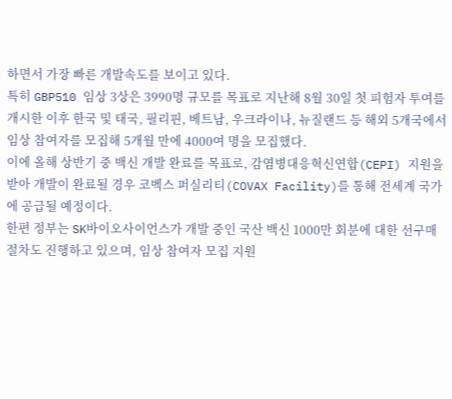하면서 가장 빠른 개발속도를 보이고 있다.
특히 GBP510 임상 3상은 3990명 규모를 목표로 지난해 8월 30일 첫 피험자 투여를 개시한 이후 한국 및 태국, 필리핀, 베트남, 우크라이나, 뉴질랜드 등 해외 5개국에서 임상 참여자를 모집해 5개월 만에 4000여 명을 모집했다.
이에 올해 상반기 중 백신 개발 완료를 목표로, 감염병대응혁신연합(CEPI) 지원을 받아 개발이 완료될 경우 코벡스 퍼실리티(COVAX Facility)를 통해 전세계 국가에 공급될 예정이다.
한편 정부는 SK바이오사이언스가 개발 중인 국산 백신 1000만 회분에 대한 선구매 절차도 진행하고 있으며, 임상 참여자 모집 지원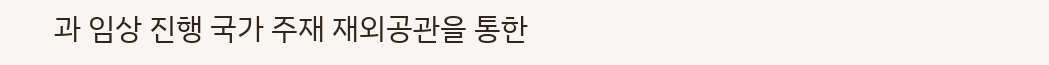과 임상 진행 국가 주재 재외공관을 통한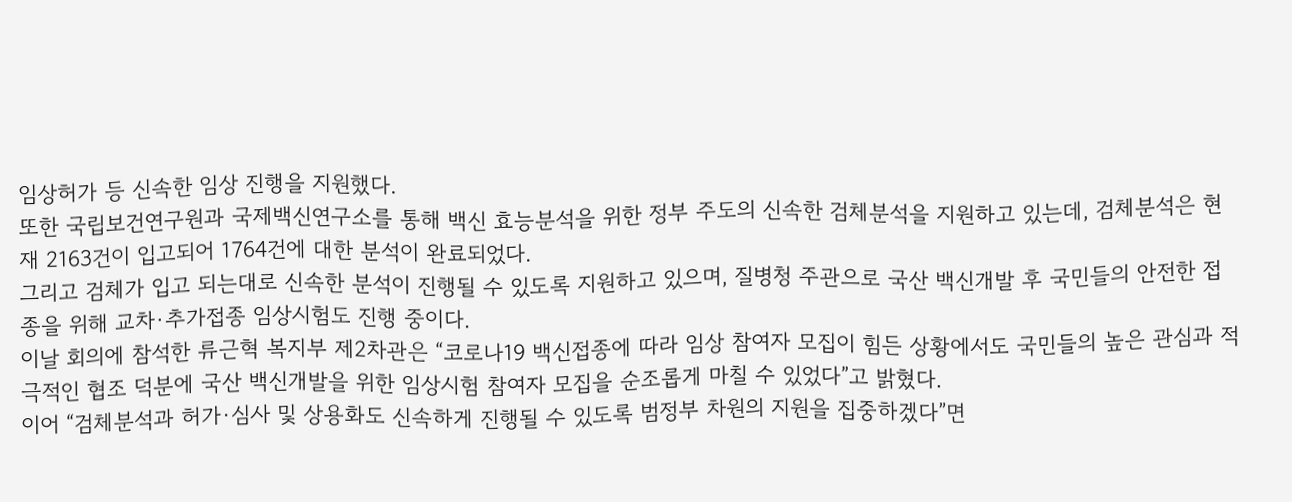임상허가 등 신속한 임상 진행을 지원했다.
또한 국립보건연구원과 국제백신연구소를 통해 백신 효능분석을 위한 정부 주도의 신속한 검체분석을 지원하고 있는데, 검체분석은 현재 2163건이 입고되어 1764건에 대한 분석이 완료되었다.
그리고 검체가 입고 되는대로 신속한 분석이 진행될 수 있도록 지원하고 있으며, 질병청 주관으로 국산 백신개발 후 국민들의 안전한 접종을 위해 교차·추가접종 임상시험도 진행 중이다.
이날 회의에 참석한 류근혁 복지부 제2차관은 “코로나19 백신접종에 따라 임상 참여자 모집이 힘든 상황에서도 국민들의 높은 관심과 적극적인 협조 덕분에 국산 백신개발을 위한 임상시험 참여자 모집을 순조롭게 마칠 수 있었다”고 밝혔다.
이어 “검체분석과 허가·심사 및 상용화도 신속하게 진행될 수 있도록 범정부 차원의 지원을 집중하겠다”면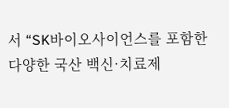서 “SK바이오사이언스를 포함한 다양한 국산 백신·치료제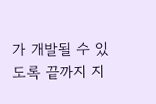가 개발될 수 있도록 끝까지 지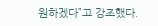원하겠다”고 강조했다.